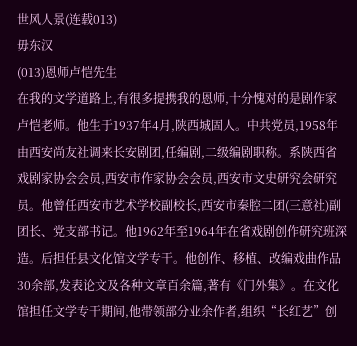世风人景(连载013)
毋东汉
(013)恩师卢恺先生
在我的文学道路上,有很多提携我的恩师,十分愧对的是剧作家卢恺老师。他生于1937年4月,陕西城固人。中共党员,1958年由西安尚友社调来长安剧团,任编剧,二级编剧职称。系陕西省戏剧家协会会员,西安市作家协会会员,西安市文史研究会研究员。他曾任西安市艺术学校副校长,西安市秦腔二团(三意社)副团长、党支部书记。他1962年至1964年在省戏剧创作研究班深造。后担任县文化馆文学专干。他创作、移植、改编戏曲作品30余部,发表论文及各种文章百余篇,著有《门外集》。在文化馆担任文学专干期间,他带领部分业余作者,组织“长红艺”创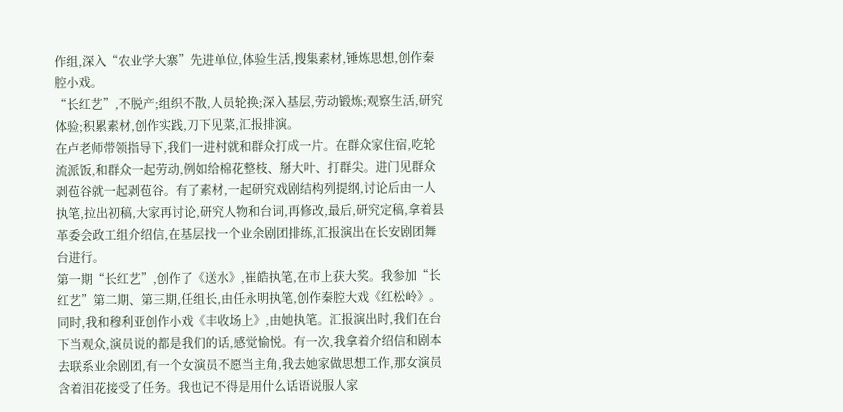作组,深入“农业学大寨”先进单位,体验生活,搜集素材,锤炼思想,创作秦腔小戏。
“长红艺”,不脱产;组织不散,人员轮换;深入基层,劳动锻炼;观察生活,研究体验;积累素材,创作实践,刀下见菜,汇报排演。
在卢老师带领指导下,我们一进村就和群众打成一片。在群众家住宿,吃轮流派饭,和群众一起劳动,例如给棉花整枝、掰大叶、打群尖。进门见群众剥苞谷就一起剥苞谷。有了素材,一起研究戏剧结构列提纲,讨论后由一人执笔,拉出初稿,大家再讨论,研究人物和台词,再修改,最后,研究定稿,拿着县革委会政工组介绍信,在基层找一个业余剧团排练,汇报演出在长安剧团舞台进行。
第一期“长红艺”,创作了《送水》,崔皓执笔,在市上获大奖。我参加“长红艺”第二期、第三期,任组长,由任永明执笔,创作秦腔大戏《红松岭》。同时,我和穆利亚创作小戏《丰收场上》,由她执笔。汇报演出时,我们在台下当观众,演员说的都是我们的话,感觉愉悦。有一次,我拿着介绍信和剧本去联系业余剧团,有一个女演员不愿当主角,我去她家做思想工作,那女演员含着泪花接受了任务。我也记不得是用什么话语说服人家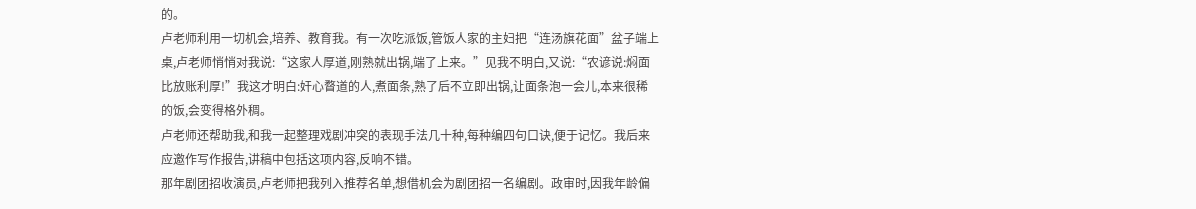的。
卢老师利用一切机会,培养、教育我。有一次吃派饭,管饭人家的主妇把“连汤旗花面”盆子端上桌,卢老师悄悄对我说:“这家人厚道,刚熟就出锅,端了上来。”见我不明白,又说:“农谚说:焖面比放账利厚!”我这才明白:奸心瞀道的人,煮面条,熟了后不立即出锅,让面条泡一会儿,本来很稀的饭,会变得格外稠。
卢老师还帮助我,和我一起整理戏剧冲突的表现手法几十种,每种编四句口诀,便于记忆。我后来应邀作写作报告,讲稿中包括这项内容,反响不错。
那年剧团招收演员,卢老师把我列入推荐名单,想借机会为剧团招一名编剧。政审时,因我年龄偏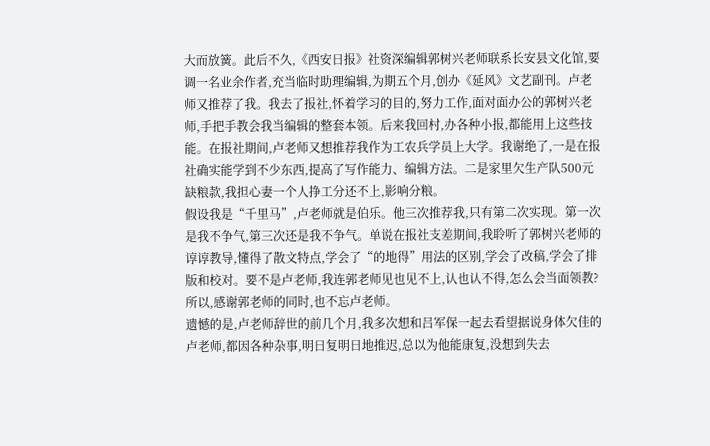大而放簧。此后不久,《西安日报》社资深编辑郭树兴老师联系长安县文化馆,要调一名业余作者,充当临时助理编辑,为期五个月,创办《延风》文艺副刊。卢老师又推荐了我。我去了报社,怀着学习的目的,努力工作,面对面办公的郭树兴老师,手把手教会我当编辑的整套本领。后来我回村,办各种小报,都能用上这些技能。在报社期间,卢老师又想推荐我作为工农兵学员上大学。我谢绝了,一是在报社确实能学到不少东西,提高了写作能力、编辑方法。二是家里欠生产队500元缺粮款,我担心妻一个人挣工分还不上,影响分粮。
假设我是“千里马”,卢老师就是伯乐。他三次推荐我,只有第二次实现。第一次是我不争气,第三次还是我不争气。单说在报社支差期间,我聆听了郭树兴老师的谆谆教导,懂得了散文特点,学会了“的地得”用法的区别,学会了改稿,学会了排版和校对。要不是卢老师,我连郭老师见也见不上,认也认不得,怎么会当面领教?所以,感谢郭老师的同时,也不忘卢老师。
遗憾的是,卢老师辞世的前几个月,我多次想和吕军保一起去看望据说身体欠佳的卢老师,都因各种杂事,明日复明日地推迟,总以为他能康复,没想到失去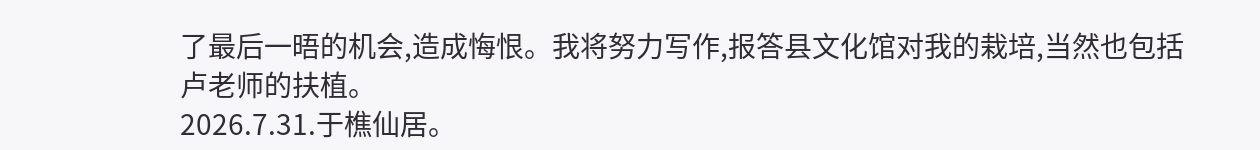了最后一晤的机会,造成悔恨。我将努力写作,报答县文化馆对我的栽培,当然也包括卢老师的扶植。
2026.7.31.于樵仙居。